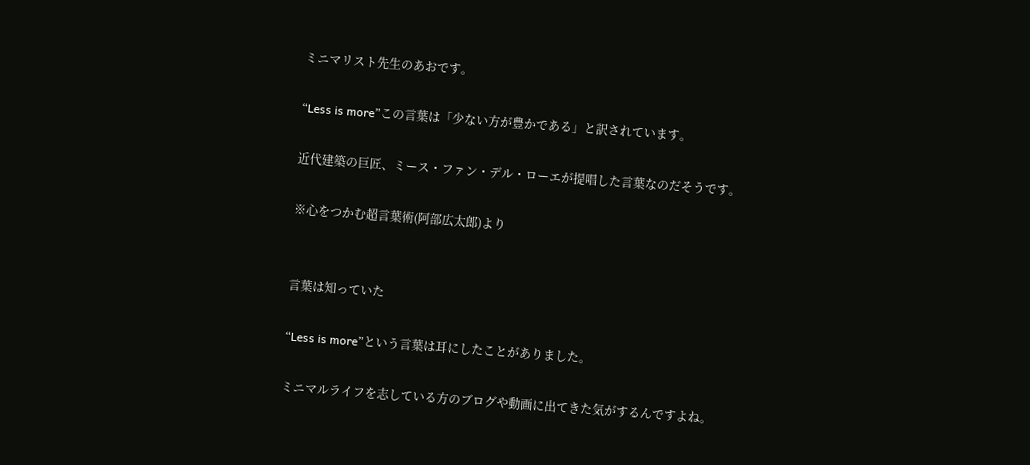ミニマリスト先生のあおです。

“Less is more”この言葉は「少ない方が豊かである」と訳されています。

近代建築の巨匠、ミース・ファン・デル・ローエが提唱した言葉なのだそうです。

※心をつかむ超言葉術(阿部広太郎)より


言葉は知っていた

“Less is more”という言葉は耳にしたことがありました。

ミニマルライフを志している方のブログや動画に出てきた気がするんですよね。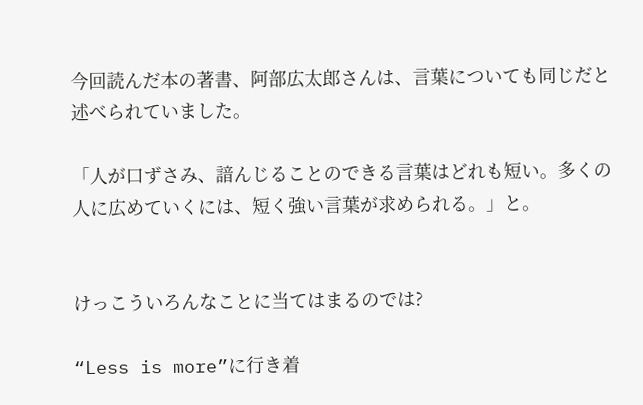今回読んだ本の著書、阿部広太郎さんは、言葉についても同じだと述べられていました。

「人が口ずさみ、諳んじることのできる言葉はどれも短い。多くの人に広めていくには、短く強い言葉が求められる。」と。


けっこういろんなことに当てはまるのでは?

“Less is more”に行き着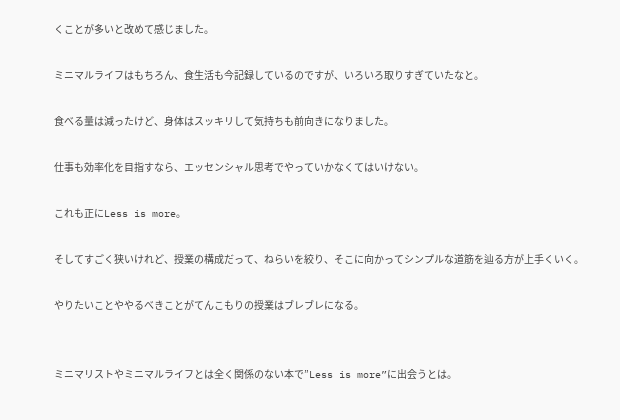くことが多いと改めて感じました。

ミニマルライフはもちろん、食生活も今記録しているのですが、いろいろ取りすぎていたなと。

食べる量は減ったけど、身体はスッキリして気持ちも前向きになりました。

仕事も効率化を目指すなら、エッセンシャル思考でやっていかなくてはいけない。

これも正にLess is more。

そしてすごく狭いけれど、授業の構成だって、ねらいを絞り、そこに向かってシンプルな道筋を辿る方が上手くいく。

やりたいことややるべきことがてんこもりの授業はブレブレになる。


ミニマリストやミニマルライフとは全く関係のない本で”Less is more”に出会うとは。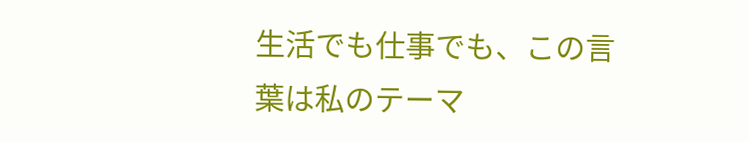生活でも仕事でも、この言葉は私のテーマ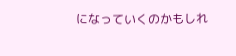になっていくのかもしれ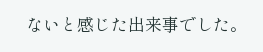ないと感じた出来事でした。